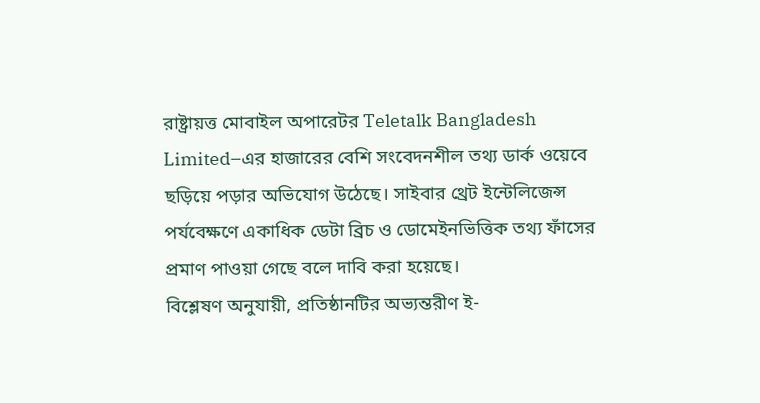রাষ্ট্রায়ত্ত মোবাইল অপারেটর Teletalk Bangladesh Limited–এর হাজারের বেশি সংবেদনশীল তথ্য ডার্ক ওয়েবে ছড়িয়ে পড়ার অভিযোগ উঠেছে। সাইবার থ্রেট ইন্টেলিজেন্স পর্যবেক্ষণে একাধিক ডেটা ব্রিচ ও ডোমেইনভিত্তিক তথ্য ফাঁসের প্রমাণ পাওয়া গেছে বলে দাবি করা হয়েছে।
বিশ্লেষণ অনুযায়ী, প্রতিষ্ঠানটির অভ্যন্তরীণ ই-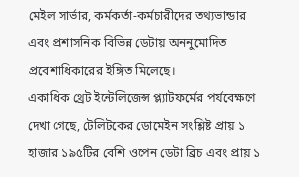মেইল সার্ভার, কর্মকর্তা-কর্মচারীদের তথ্যভান্ডার এবং প্রশাসনিক বিভিন্ন ডেটায় অননুমোদিত প্রবেশাধিকারের ইঙ্গিত মিলেছে।
একাধিক থ্রেট ইন্টেলিজেন্স প্ল্যাটফর্মের পর্যবেক্ষণে দেখা গেছে, টেলিটকের ডোমেইন সংশ্লিষ্ট প্রায় ১ হাজার ১৯৫টির বেশি ওপেন ডেটা ব্রিচ এবং প্রায় ১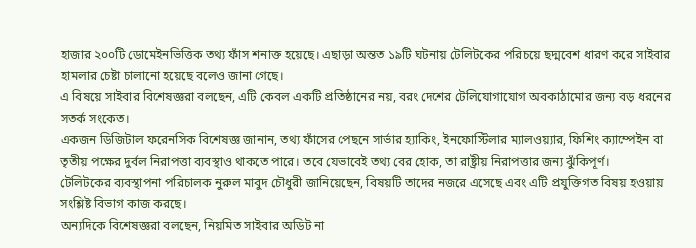হাজার ২০০টি ডোমেইনভিত্তিক তথ্য ফাঁস শনাক্ত হয়েছে। এছাড়া অন্তত ১৯টি ঘটনায় টেলিটকের পরিচয়ে ছদ্মবেশ ধারণ করে সাইবার হামলার চেষ্টা চালানো হয়েছে বলেও জানা গেছে।
এ বিষয়ে সাইবার বিশেষজ্ঞরা বলছেন, এটি কেবল একটি প্রতিষ্ঠানের নয়, বরং দেশের টেলিযোগাযোগ অবকাঠামোর জন্য বড় ধরনের সতর্ক সংকেত।
একজন ডিজিটাল ফরেনসিক বিশেষজ্ঞ জানান, তথ্য ফাঁসের পেছনে সার্ভার হ্যাকিং, ইনফোস্টিলার ম্যালওয়্যার, ফিশিং ক্যাম্পেইন বা তৃতীয় পক্ষের দুর্বল নিরাপত্তা ব্যবস্থাও থাকতে পারে। তবে যেভাবেই তথ্য বের হোক, তা রাষ্ট্রীয় নিরাপত্তার জন্য ঝুঁকিপূর্ণ।
টেলিটকের ব্যবস্থাপনা পরিচালক নুরুল মাবুদ চৌধুরী জানিয়েছেন, বিষয়টি তাদের নজরে এসেছে এবং এটি প্রযুক্তিগত বিষয় হওয়ায় সংশ্লিষ্ট বিভাগ কাজ করছে।
অন্যদিকে বিশেষজ্ঞরা বলছেন, নিয়মিত সাইবার অডিট না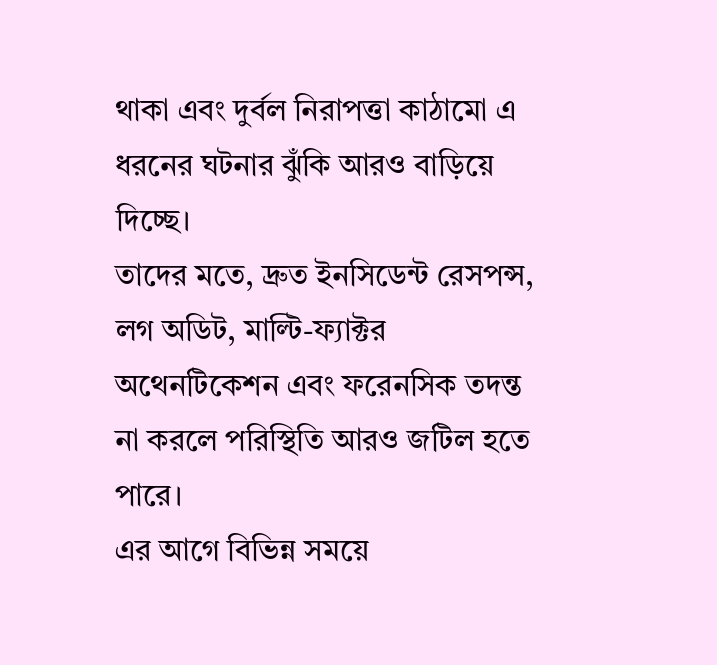থাকা এবং দুর্বল নিরাপত্তা কাঠামো এ ধরনের ঘটনার ঝুঁকি আরও বাড়িয়ে দিচ্ছে।
তাদের মতে, দ্রুত ইনসিডেন্ট রেসপন্স, লগ অডিট, মাল্টি-ফ্যাক্টর অথেনটিকেশন এবং ফরেনসিক তদন্ত না করলে পরিস্থিতি আরও জটিল হতে পারে।
এর আগে বিভিন্ন সময়ে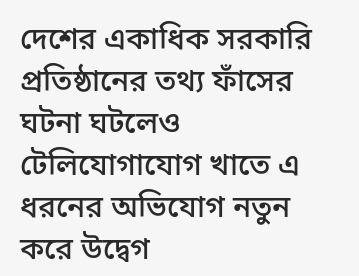দেশের একাধিক সরকারি প্রতিষ্ঠানের তথ্য ফাঁসের ঘটনা ঘটলেও টেলিযোগাযোগ খাতে এ ধরনের অভিযোগ নতুন করে উদ্বেগ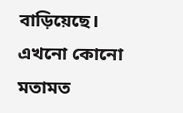বাড়িয়েছে।
এখনো কোনো মতামত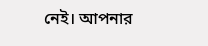নেই। আপনার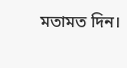মতামত দিন।